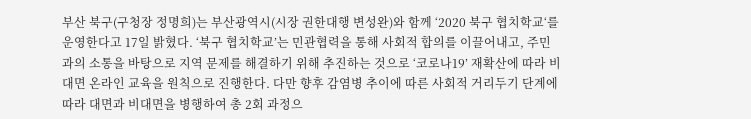부산 북구(구청장 정명희)는 부산광역시(시장 권한대행 변성완)와 함께 ‘2020 북구 협치학교‘를 운영한다고 17일 밝혔다. ‘북구 협치학교’는 민관협력을 통해 사회적 합의를 이끌어내고, 주민과의 소통을 바탕으로 지역 문제를 해결하기 위해 추진하는 것으로 ‘코로나19’ 재확산에 따라 비대면 온라인 교육을 원칙으로 진행한다. 다만 향후 감염병 추이에 따른 사회적 거리두기 단계에 따라 대면과 비대면을 병행하여 총 2회 과정으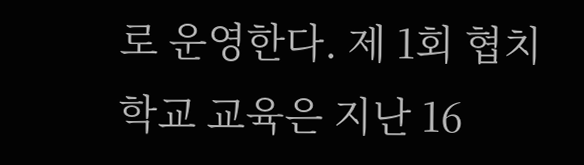로 운영한다. 제 1회 협치학교 교육은 지난 16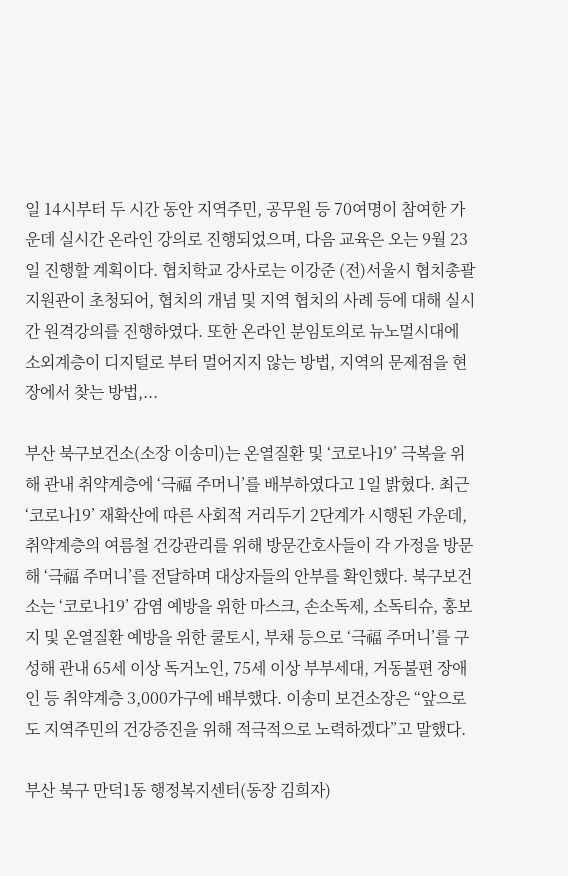일 14시부터 두 시간 동안 지역주민, 공무원 등 70여명이 참여한 가운데 실시간 온라인 강의로 진행되었으며, 다음 교육은 오는 9월 23일 진행할 계획이다. 협치학교 강사로는 이강준 (전)서울시 협치총괄지원관이 초청되어, 협치의 개념 및 지역 협치의 사례 등에 대해 실시간 원격강의를 진행하였다. 또한 온라인 분임토의로 뉴노멀시대에 소외계층이 디지털로 부터 멀어지지 않는 방법, 지역의 문제점을 현장에서 찾는 방법,...

부산 북구보건소(소장 이송미)는 온열질환 및 ‘코로나19’ 극복을 위해 관내 취약계층에 ‘극福 주머니’를 배부하였다고 1일 밝혔다. 최근 ‘코로나19’ 재확산에 따른 사회적 거리두기 2단계가 시행된 가운데, 취약계층의 여름철 건강관리를 위해 방문간호사들이 각 가정을 방문해 ‘극福 주머니’를 전달하며 대상자들의 안부를 확인했다. 북구보건소는 ‘코로나19’ 감염 예방을 위한 마스크, 손소독제, 소독티슈, 홍보지 및 온열질환 예방을 위한 쿨토시, 부채 등으로 ‘극福 주머니’를 구성해 관내 65세 이상 독거노인, 75세 이상 부부세대, 거동불편 장애인 등 취약계층 3,000가구에 배부했다. 이송미 보건소장은 “앞으로도 지역주민의 건강증진을 위해 적극적으로 노력하겠다”고 말했다.

부산 북구 만덕1동 행정복지센터(동장 김희자)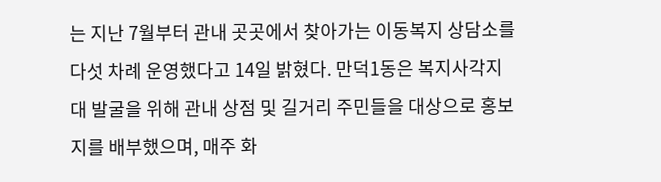는 지난 7월부터 관내 곳곳에서 찾아가는 이동복지 상담소를 다섯 차례 운영했다고 14일 밝혔다. 만덕1동은 복지사각지대 발굴을 위해 관내 상점 및 길거리 주민들을 대상으로 홍보지를 배부했으며, 매주 화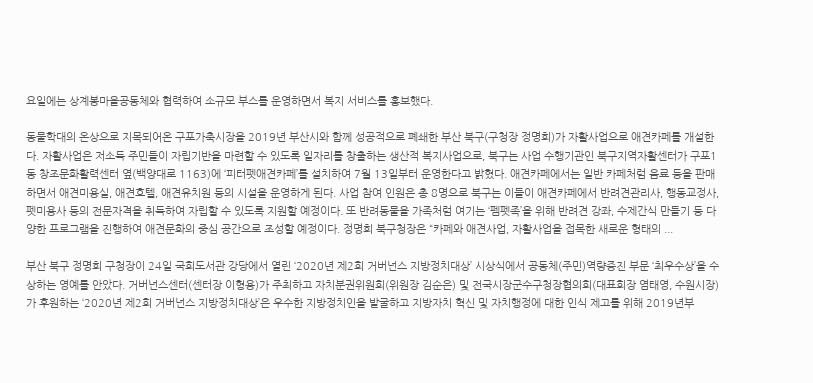요일에는 상계봉마을공동체와 협력하여 소규모 부스를 운영하면서 복지 서비스를 홍보했다.

동물학대의 온상으로 지목되어온 구포가축시장을 2019년 부산시와 함께 성공적으로 폐쇄한 부산 북구(구청장 정명희)가 자활사업으로 애견카페를 개설한다. 자활사업은 저소득 주민들이 자립기반을 마련할 수 있도록 일자리를 창출하는 생산적 복지사업으로, 북구는 사업 수행기관인 북구지역자활센터가 구포1동 창조문화활력센터 옆(백양대로 1163)에 ‘피터펫애견카페’를 설치하여 7월 13일부터 운영한다고 밝혔다. 애견카페에서는 일반 카페처럼 음료 등을 판매하면서 애견미용실, 애견호텔, 애견유치원 등의 시설을 운영하게 된다. 사업 참여 인원은 총 8명으로 북구는 이들이 애견카페에서 반려견관리사, 행동교정사, 펫미용사 등의 전문자격을 취득하여 자립할 수 있도록 지원할 예정이다. 또 반려동물을 가족처럼 여기는 ‘펨펫족’을 위해 반려견 강좌, 수제간식 만들기 등 다양한 프로그램을 진행하여 애견문화의 중심 공간으로 조성할 예정이다. 정명희 북구청장은 “카페와 애견사업, 자활사업을 접목한 새로운 형태의 ...

부산 북구 정명희 구청장이 24일 국회도서관 강당에서 열린 ‘2020년 제2회 거버넌스 지방정치대상’ 시상식에서 공동체(주민)역량증진 부문 ‘최우수상’을 수상하는 영예를 안았다. 거버넌스센터(센터장 이형용)가 주최하고 자치분권위원회(위원장 김순은) 및 전국시장군수구청장협의회(대표회장 염태영, 수원시장)가 후원하는 ‘2020년 제2회 거버넌스 지방정치대상’은 우수한 지방정치인을 발굴하고 지방자치 혁신 및 자치행정에 대한 인식 제고를 위해 2019년부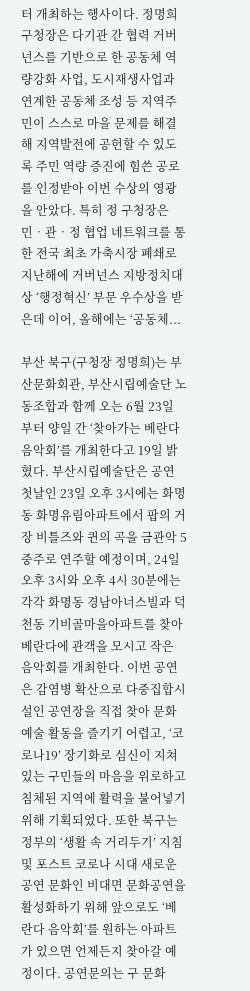터 개최하는 행사이다. 정명희 구청장은 다기관 간 협력 거버넌스를 기반으로 한 공동체 역량강화 사업, 도시재생사업과 연계한 공동체 조성 등 지역주민이 스스로 마을 문제를 해결해 지역발전에 공헌할 수 있도록 주민 역량 증진에 힘쓴 공로를 인정받아 이번 수상의 영광을 안았다. 특히 정 구청장은 민‧관‧정 협업 네트워크를 통한 전국 최초 가축시장 폐쇄로 지난해에 거버넌스 지방정치대상 ‘행정혁신’ 부문 우수상을 받은데 이어, 올해에는 ‘공동체...

부산 북구(구청장 정명희)는 부산문화회관, 부산시립예술단 노동조합과 함께 오는 6월 23일 부터 양일 간 ‘찾아가는 베란다 음악회’를 개최한다고 19일 밝혔다. 부산시립예술단은 공연 첫날인 23일 오후 3시에는 화명동 화명유림아파트에서 팝의 거장 비틀즈와 퀸의 곡을 금관악 5중주로 연주할 예정이며, 24일 오후 3시와 오후 4시 30분에는 각각 화명동 경남아너스빌과 덕천동 기비골마을아파트를 찾아 베란다에 관객을 모시고 작은 음악회를 개최한다. 이번 공연은 감염병 확산으로 다중집합시설인 공연장을 직접 찾아 문화예술 활동을 즐기기 어렵고, ‘코로나19’ 장기화로 심신이 지쳐있는 구민들의 마음을 위로하고 침체된 지역에 활력을 불어넣기 위해 기획되었다. 또한 북구는 정부의 ‘생활 속 거리두기’ 지침 및 포스트 코로나 시대 새로운 공연 문화인 비대면 문화공연을 활성화하기 위해 앞으로도 ‘베란다 음악회’를 원하는 아파트가 있으면 언제든지 찾아갈 예정이다. 공연문의는 구 문화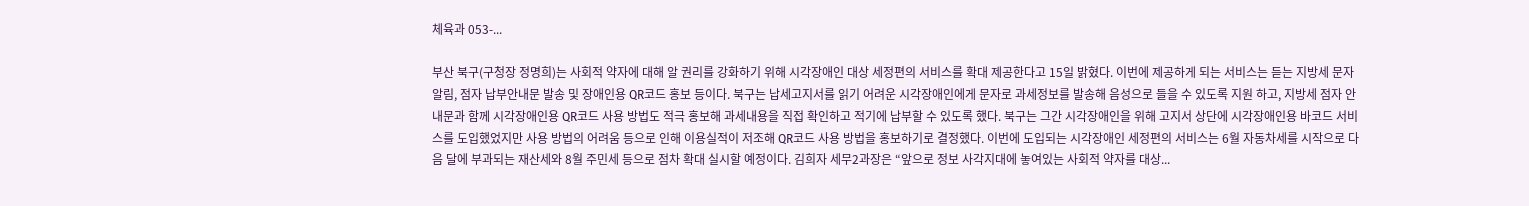체육과 053-...

부산 북구(구청장 정명희)는 사회적 약자에 대해 알 권리를 강화하기 위해 시각장애인 대상 세정편의 서비스를 확대 제공한다고 15일 밝혔다. 이번에 제공하게 되는 서비스는 듣는 지방세 문자 알림, 점자 납부안내문 발송 및 장애인용 QR코드 홍보 등이다. 북구는 납세고지서를 읽기 어려운 시각장애인에게 문자로 과세정보를 발송해 음성으로 들을 수 있도록 지원 하고, 지방세 점자 안내문과 함께 시각장애인용 QR코드 사용 방법도 적극 홍보해 과세내용을 직접 확인하고 적기에 납부할 수 있도록 했다. 북구는 그간 시각장애인을 위해 고지서 상단에 시각장애인용 바코드 서비스를 도입했었지만 사용 방법의 어려움 등으로 인해 이용실적이 저조해 QR코드 사용 방법을 홍보하기로 결정했다. 이번에 도입되는 시각장애인 세정편의 서비스는 6월 자동차세를 시작으로 다음 달에 부과되는 재산세와 8월 주민세 등으로 점차 확대 실시할 예정이다. 김희자 세무2과장은 “앞으로 정보 사각지대에 놓여있는 사회적 약자를 대상...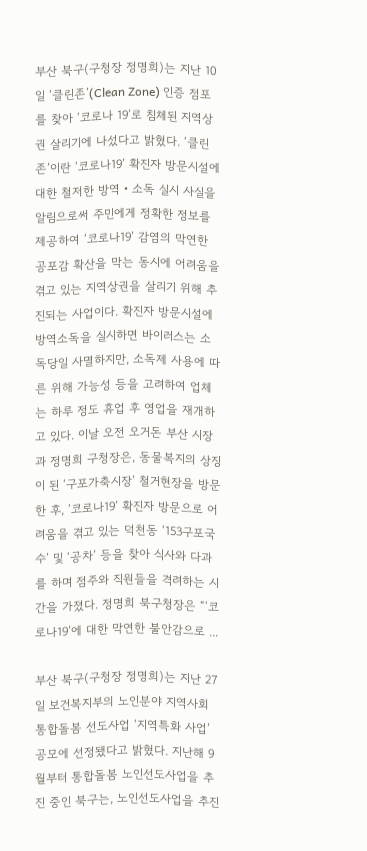부산 북구(구청장 정명희)는 지난 10일 ‘클린존’(Clean Zone) 인증 점포를 찾아 ‘코로나 19’로 침체된 지역상권 살리기에 나섰다고 밝혔다. ‘클린존’이란 ‘코로나19’ 확진자 방문시설에 대한 철저한 방역‧소독 실시 사실을 알림으로써 주민에게 정확한 정보를 제공하여 ‘코로나19’ 감염의 막연한 공포감 확산을 막는 동시에 어려움을 겪고 있는 지역상권을 살리기 위해 추진되는 사업이다. 확진자 방문시설에 방역소독을 실시하면 바이러스는 소독당일 사멸하지만, 소독제 사용에 따른 위해 가능성 등을 고려하여 업체는 하루 정도 휴업 후 영업을 재개하고 있다. 이날 오전 오거돈 부산 시장과 정명희 구청장은, 동물복지의 상징이 된 ‘구포가축시장’ 철거현장을 방문한 후, ‘코로나19’ 확진자 방문으로 어려움을 겪고 있는 덕천동 ‘153구포국수’ 및 ‘공차’ 등을 찾아 식사와 다과를 하며 점주와 직원들을 격려하는 시간을 가졌다. 정명희 북구청장은 “‘코로나19’에 대한 막연한 불안감으로 ...

부산 북구(구청장 정명희)는 지난 27일 보건복지부의 노인분야 지역사회 통합돌봄 선도사업 ‘지역특화 사업’ 공모에 선정됐다고 밝혔다. 지난해 9월부터 통합돌봄 노인선도사업을 추진 중인 북구는, 노인선도사업을 추진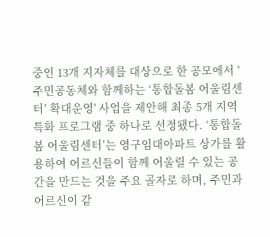중인 13개 지자체를 대상으로 한 공모에서 '주민공동체와 함께하는 ‘통합돌봄 어울림센터’ 확대운영' 사업을 제안해 최종 5개 지역특화 프로그램 중 하나로 선정됐다. ‘통합돌봄 어울림센터’는 영구임대아파트 상가를 활용하여 어르신들이 함께 어울릴 수 있는 공간을 만드는 것을 주요 골자로 하며, 주민과 어르신이 같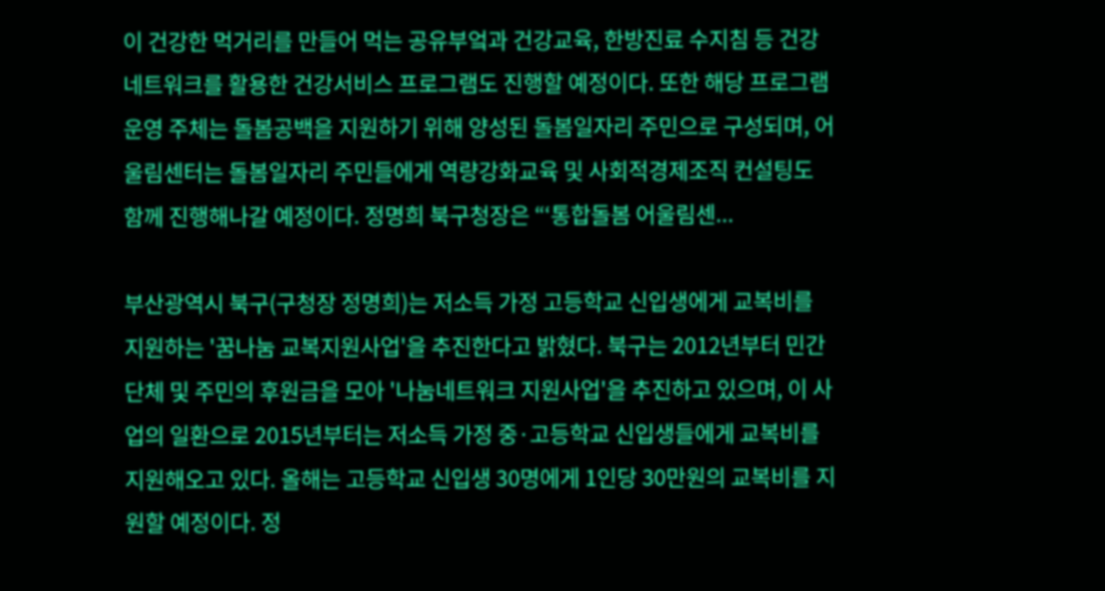이 건강한 먹거리를 만들어 먹는 공유부엌과 건강교육, 한방진료 수지침 등 건강네트워크를 활용한 건강서비스 프로그램도 진행할 예정이다. 또한 해당 프로그램 운영 주체는 돌봄공백을 지원하기 위해 양성된 돌봄일자리 주민으로 구성되며, 어울림센터는 돌봄일자리 주민들에게 역량강화교육 및 사회적경제조직 컨설팅도 함께 진행해나갈 예정이다. 정명희 북구청장은 “‘통합돌봄 어울림센...

부산광역시 북구(구청장 정명희)는 저소득 가정 고등학교 신입생에게 교복비를 지원하는 '꿈나눔 교복지원사업'을 추진한다고 밝혔다. 북구는 2012년부터 민간단체 및 주민의 후원금을 모아 '나눔네트워크 지원사업'을 추진하고 있으며, 이 사업의 일환으로 2015년부터는 저소득 가정 중·고등학교 신입생들에게 교복비를 지원해오고 있다. 올해는 고등학교 신입생 30명에게 1인당 30만원의 교복비를 지원할 예정이다. 정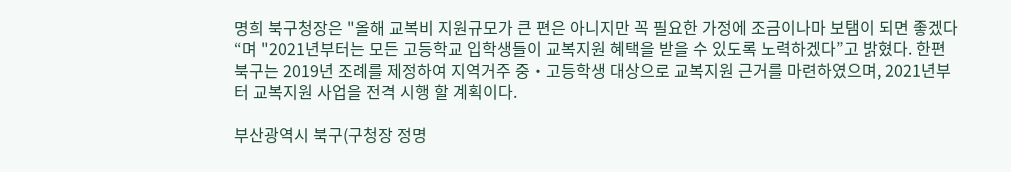명희 북구청장은 "올해 교복비 지원규모가 큰 편은 아니지만 꼭 필요한 가정에 조금이나마 보탬이 되면 좋겠다“며 "2021년부터는 모든 고등학교 입학생들이 교복지원 혜택을 받을 수 있도록 노력하겠다”고 밝혔다. 한편 북구는 2019년 조례를 제정하여 지역거주 중‧고등학생 대상으로 교복지원 근거를 마련하였으며, 2021년부터 교복지원 사업을 전격 시행 할 계획이다.

부산광역시 북구(구청장 정명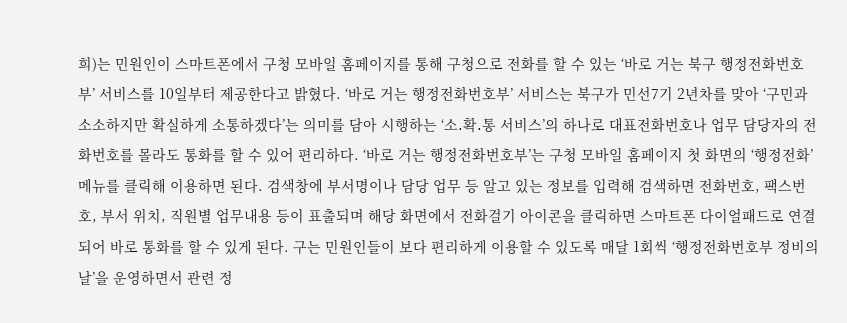희)는 민원인이 스마트폰에서 구청 모바일 홈페이지를 통해 구청으로 전화를 할 수 있는 ‘바로 거는 북구 행정전화번호부’ 서비스를 10일부터 제공한다고 밝혔다. ‘바로 거는 행정전화번호부’ 서비스는 북구가 민선7기 2년차를 맞아 ‘구민과 소소하지만 확실하게 소통하겠다’는 의미를 담아 시행하는 ‘소․확․통 서비스’의 하나로 대표전화번호나 업무 담당자의 전화번호를 몰라도 통화를 할 수 있어 편리하다. ‘바로 거는 행정전화번호부’는 구청 모바일 홈페이지 첫 화면의 ‘행정전화’ 메뉴를 클릭해 이용하면 된다. 검색창에 부서명이나 담당 업무 등 알고 있는 정보를 입력해 검색하면 전화번호, 팩스번호, 부서 위치, 직원별 업무내용 등이 표출되며 해당 화면에서 전화걸기 아이콘을 클릭하면 스마트폰 다이얼패드로 연결되어 바로 통화를 할 수 있게 된다. 구는 민원인들이 보다 편리하게 이용할 수 있도록 매달 1회씩 ‘행정전화번호부 정비의 날’을 운영하면서 관련 정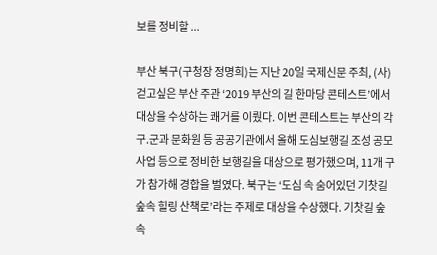보를 정비할 ...

부산 북구(구청장 정명희)는 지난 20일 국제신문 주최, (사)걷고싶은 부산 주관 ‘2019 부산의 길 한마당 콘테스트’에서 대상을 수상하는 쾌거를 이뤘다. 이번 콘테스트는 부산의 각 구.군과 문화원 등 공공기관에서 올해 도심보행길 조성 공모사업 등으로 정비한 보행길을 대상으로 평가했으며, 11개 구가 참가해 경합을 벌였다. 북구는 ‘도심 속 숨어있던 기찻길 숲속 힐링 산책로’라는 주제로 대상을 수상했다. 기찻길 숲속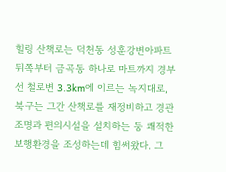힐링 산책로는 덕천동 성훈강변아파트 뒤쪽부터 금곡동 하나로 마트까지 경부선 철로변 3.3km에 이르는 녹지대로, 북구는 그간 산책로를 재정비하고 경관 조명과 편의시설을 설치하는 둥 쾌적한 보행환경을 조성하는데 힘써왔다. 그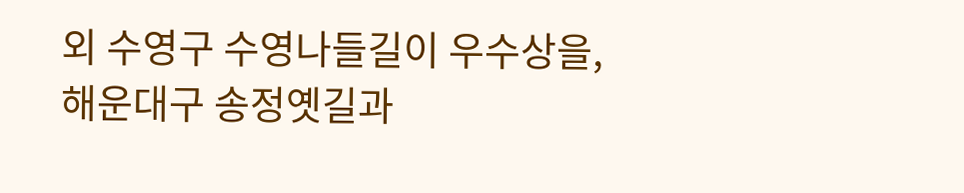외 수영구 수영나들길이 우수상을, 해운대구 송정옛길과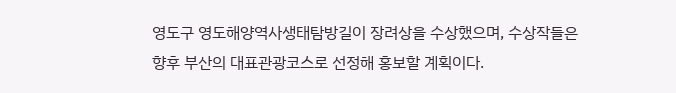영도구 영도해양역사생태탐방길이 장려상을 수상했으며, 수상작들은 향후 부산의 대표관광코스로 선정해 홍보할 계획이다.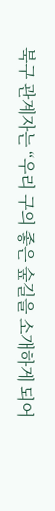북구 관계자는 “우리 구의 좋은 숲길을 소개하게 되어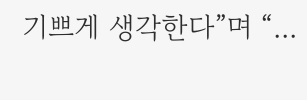기쁘게 생각한다”며 “...